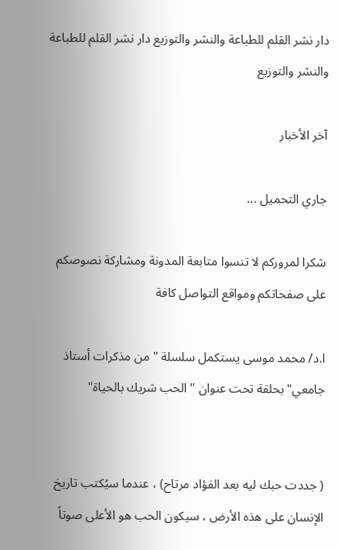دار نشر القلم للطباعة والنشر والتوزيع دار نشر القلم للطباعة والنشر والتوزيع

آخر الأخبار

جاري التحميل ...

شكرا لمروركم لا تنسوا متابعة المدونة ومشاركة نصوصكم على صفحاتكم ومواقع التواصل كافة

ا.د/ محمد موسى يستكمل سلسلة "من مذكرات أستاذ جامعي" بحلقة تحت عنوان " الحب شريك بالحياة"


( جددت حبك ليه بعد الفؤاد مرتاح) ، عندما سيُكتب تاريخ الإنسان على هذه الأرض ، سيكون الحب هو الأعلى صوتاً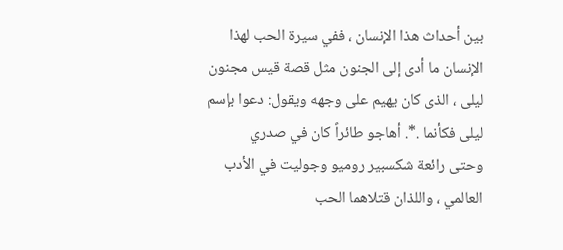بين أحداث هذا الإنسان ، ففي سيرة الحب لهذا الإنسان ما أدى إلى الجنون مثل قصة قيس مجنون ليلى ، الذى كان يهيم على وجهه ويقول: دعوا بإسم ليلى فكأنما .*. أهاجو طائراً كان في صدري
وحتى رائعة شكسبير روميو وجوليت في الأدب العالمي ، واللذان قتلاهما الحب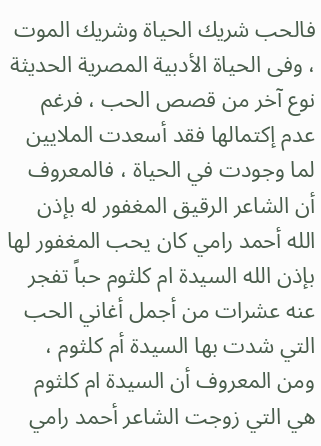فالحب شريك الحياة وشريك الموت ، وفى الحياة الأدبية المصرية الحديثة نوع آخر من قصص الحب ، فرغم عدم إكتمالها فقد أسعدت الملايين لما وجودت في الحياة ، فالمعروف أن الشاعر الرقيق المغفور له بإذن الله أحمد رامي كان يحب المغفور لها بإذن الله السيدة ام كلثوم حباً تفجر عنه عشرات من أجمل أغاني الحب التي شدت بها السيدة أم كلثوم ، ومن المعروف أن السيدة ام كلثوم هي التي زوجت الشاعر أحمد رامي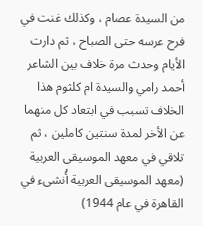من السيدة عصام ، وكذلك غنت في فرح عرسه حتى الصباح ، ثم دارت الأيام وحدث مرة خلاف بين الشاعر أحمد رامي والسيدة ام كلثوم هذا الخلاف تسبب في ابتعاد كل منهما عن الأخر لمدة سنتين كاملين ، ثم تلاقي في معهد الموسيقى العربية (معهد الموسيقى العربية أُنشىء في القاهرة في عام 1944)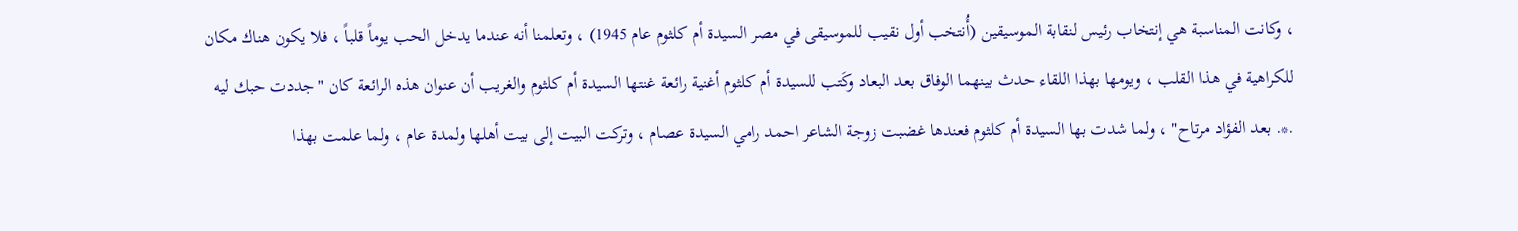، وكانت المناسبة هي إنتخاب رئيس لنقابة الموسيقين (أُنتخب أول نقيب للموسيقى في مصر السيدة أم كلثوم عام 1945) ، وتعلمنا أنه عندما يدخل الحب يوماً قلباً ، فلا يكون هناك مكان للكراهية في هذا القلب ، ويومها بهذا اللقاء حدث بينهما الوفاق بعد البعاد وكَتب للسيدة أم كلثوم أغنية رائعة غنتها السيدة أم كلثوم والغريب أن عنوان هذه الرائعة كان "جددت حبك ليه .*. بعد الفؤاد مرتاح" ، ولما شدت بها السيدة أم كلثوم فعندها غضبت زوجة الشاعر احمد رامي السيدة عصام ، وتركت البيت إلى بيت أهلها ولمدة عام ، ولما علمت بهذا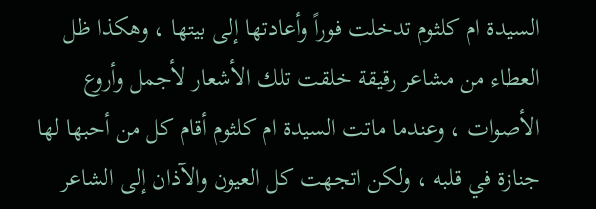السيدة ام كلثوم تدخلت فوراً وأعادتها إلى بيتها ، وهكذا ظل العطاء من مشاعر رقيقة خلقت تلك الأشعار لأجمل وأروع الأصوات ، وعندما ماتت السيدة ام كلثوم أقام كل من أحبها لها جنازة في قلبه ، ولكن اتجهت كل العيون والآذان إلى الشاعر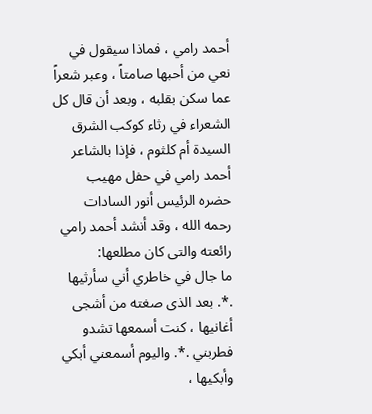أحمد رامي ، فماذا سيقول في نعي من أحبها صامتاً ، وعبر شعراً عما سكن بقلبه ، وبعد أن قال كل الشعراء في رثاء كوكب الشرق السيدة أم كلثوم ، فإذا بالشاعر أحمد رامي في حفل مهيب حضره الرئيس أنور السادات رحمه الله ، وقد أنشد أحمد رامي رائعته والتى كان مطلعها:
ما جال في خاطري أني سأرثيها .*. بعد الذى صغته من أشجى أغانيها ، كنت أسمعها تشدو فطربني .*. واليوم أسمعني أبكي وأبكيها ،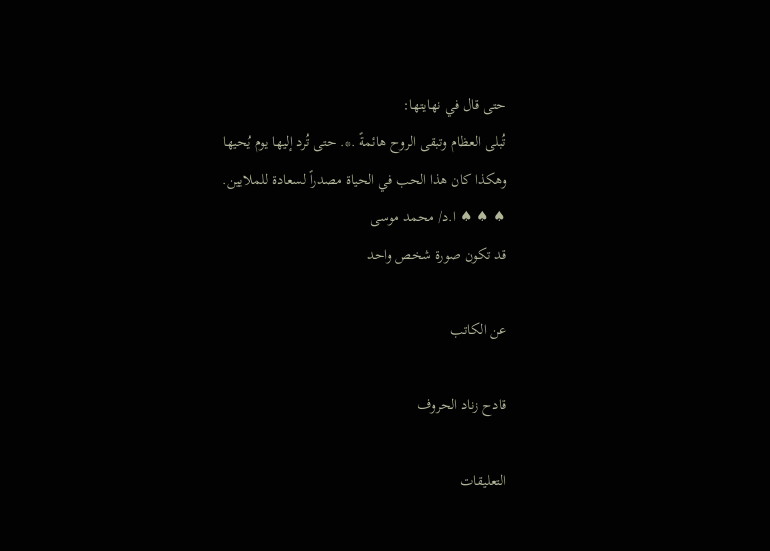حتى قال في نهايتها:
تُبلى العظام وتبقى الروح هائمةً .*. حتى تُرد إليها يوم يُحيها
وهكذا كان هذا الحب في الحياة مصدراً لسعادة للملايين.
♠ ♠ ♠ ا.د/ محمد موسى
قد تكون صورة شخص واحد

عن الكاتب

قادح زناد الحروف

التعليقات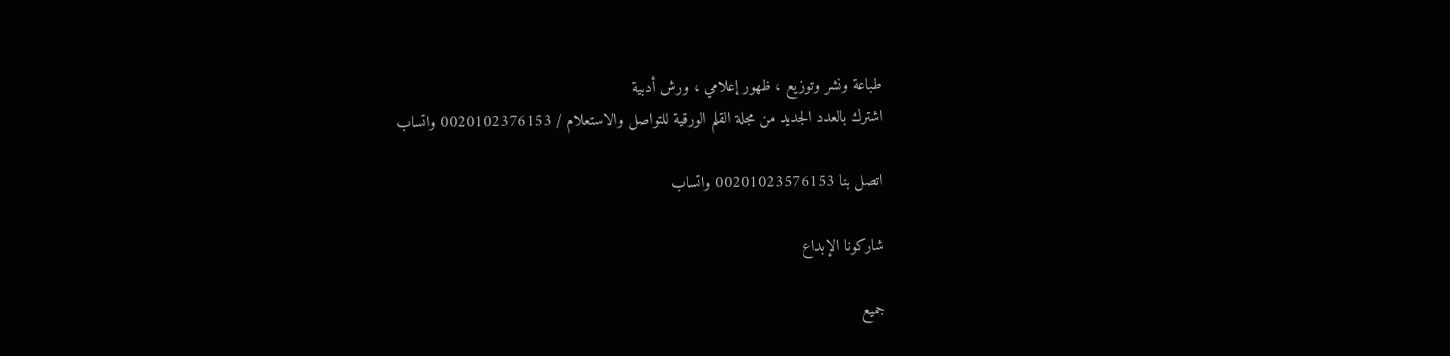طباعة ونشر وتوزيع ، ظهور إعلامي ، ورش أدبية
اشترك بالعدد الجديد من مجلة القلم الورقية للتواصل والاستعلام / 0020102376153 واتساب

اتصل بنا 00201023576153 واتساب

شاركونا الإبداع

جميع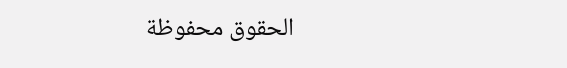الحقوق محفوظة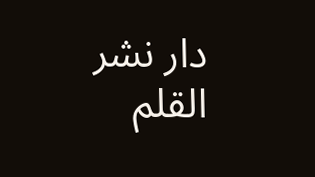دار نشر القلم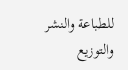للطباعة والنشر والتوزيع